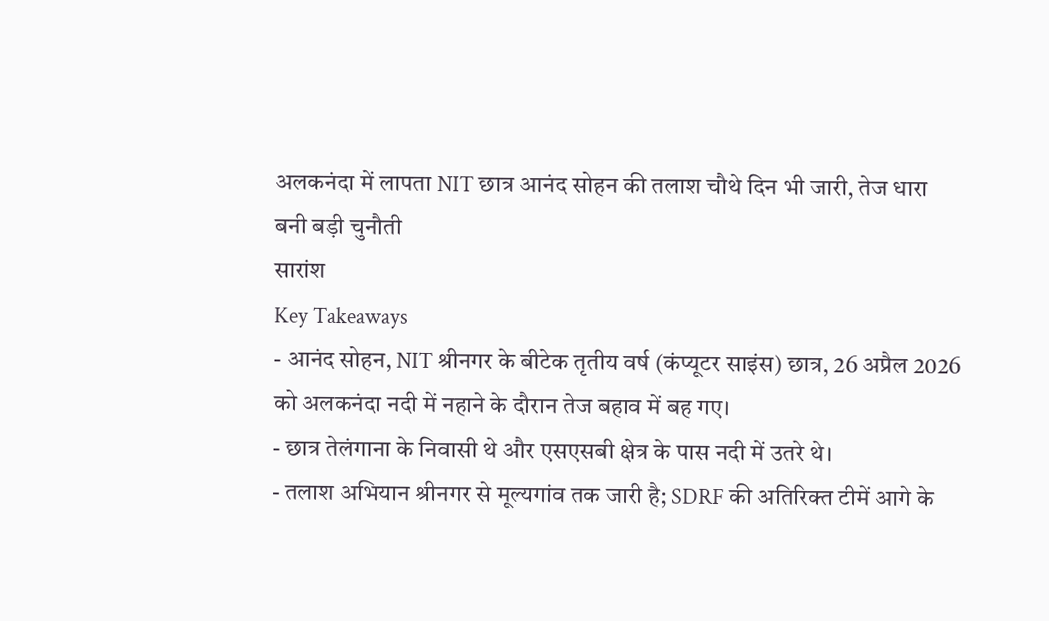अलकनंदा में लापता NIT छात्र आनंद सोहन की तलाश चौथे दिन भी जारी, तेज धारा बनी बड़ी चुनौती
सारांश
Key Takeaways
- आनंद सोहन, NIT श्रीनगर के बीटेक तृतीय वर्ष (कंप्यूटर साइंस) छात्र, 26 अप्रैल 2026 को अलकनंदा नदी में नहाने के दौरान तेज बहाव में बह गए।
- छात्र तेलंगाना के निवासी थे और एसएसबी क्षेत्र के पास नदी में उतरे थे।
- तलाश अभियान श्रीनगर से मूल्यगांव तक जारी है; SDRF की अतिरिक्त टीमें आगे के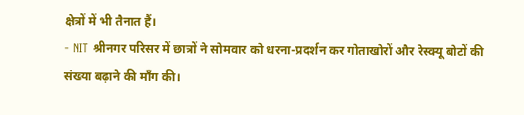क्षेत्रों में भी तैनात हैं।
- NIT श्रीनगर परिसर में छात्रों ने सोमवार को धरना-प्रदर्शन कर गोताखोरों और रेस्क्यू बोटों की संख्या बढ़ाने की माँग की।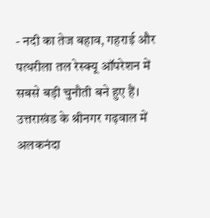- नदी का तेज बहाव, गहराई और पत्थरीला तल रेस्क्यू ऑपरेशन में सबसे बड़ी चुनौती बने हुए हैं।
उत्तराखंड के श्रीनगर गढ़वाल में अलकनंदा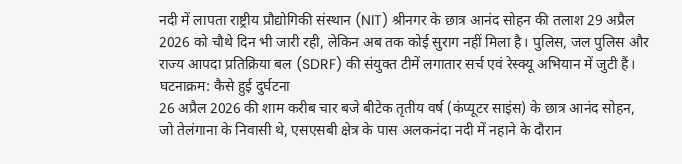नदी में लापता राष्ट्रीय प्रौद्योगिकी संस्थान (NIT) श्रीनगर के छात्र आनंद सोहन की तलाश 29 अप्रैल 2026 को चौथे दिन भी जारी रही, लेकिन अब तक कोई सुराग नहीं मिला है। पुलिस, जल पुलिस और राज्य आपदा प्रतिक्रिया बल (SDRF) की संयुक्त टीमें लगातार सर्च एवं रेस्क्यू अभियान में जुटी हैं।
घटनाक्रम: कैसे हुई दुर्घटना
26 अप्रैल 2026 की शाम करीब चार बजे बीटेक तृतीय वर्ष (कंप्यूटर साइंस) के छात्र आनंद सोहन, जो तेलंगाना के निवासी थे, एसएसबी क्षेत्र के पास अलकनंदा नदी में नहाने के दौरान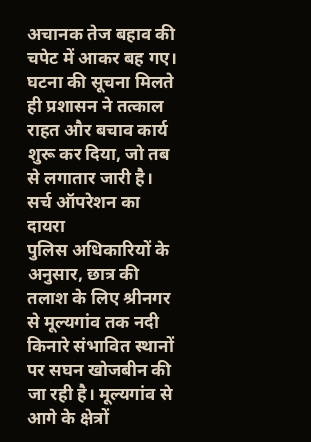अचानक तेज बहाव की चपेट में आकर बह गए। घटना की सूचना मिलते ही प्रशासन ने तत्काल राहत और बचाव कार्य शुरू कर दिया, जो तब से लगातार जारी है।
सर्च ऑपरेशन का दायरा
पुलिस अधिकारियों के अनुसार, छात्र की तलाश के लिए श्रीनगर से मूल्यगांव तक नदी किनारे संभावित स्थानों पर सघन खोजबीन की जा रही है। मूल्यगांव से आगे के क्षेत्रों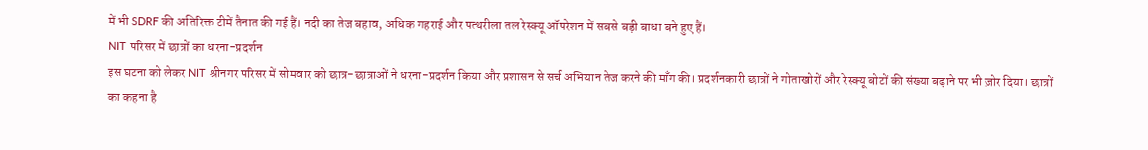में भी SDRF की अतिरिक्त टीमें तैनात की गई हैं। नदी का तेज बहाव, अधिक गहराई और पत्थरीला तल रेस्क्यू ऑपरेशन में सबसे बड़ी बाधा बने हुए हैं।
NIT परिसर में छात्रों का धरना-प्रदर्शन
इस घटना को लेकर NIT श्रीनगर परिसर में सोमवार को छात्र-छात्राओं ने धरना-प्रदर्शन किया और प्रशासन से सर्च अभियान तेज करने की माँग की। प्रदर्शनकारी छात्रों ने गोताखोरों और रेस्क्यू बोटों की संख्या बढ़ाने पर भी ज़ोर दिया। छात्रों का कहना है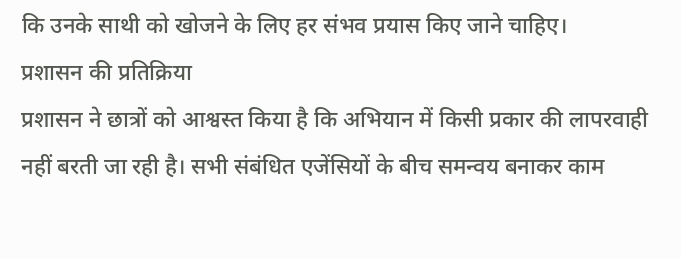कि उनके साथी को खोजने के लिए हर संभव प्रयास किए जाने चाहिए।
प्रशासन की प्रतिक्रिया
प्रशासन ने छात्रों को आश्वस्त किया है कि अभियान में किसी प्रकार की लापरवाही नहीं बरती जा रही है। सभी संबंधित एजेंसियों के बीच समन्वय बनाकर काम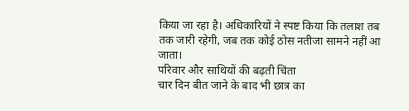किया जा रहा है। अधिकारियों ने स्पष्ट किया कि तलाश तब तक जारी रहेगी, जब तक कोई ठोस नतीजा सामने नहीं आ जाता।
परिवार और साथियों की बढ़ती चिंता
चार दिन बीत जाने के बाद भी छात्र का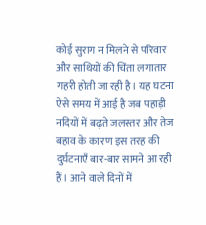कोई सुराग न मिलने से परिवार और साथियों की चिंता लगातार गहरी होती जा रही है। यह घटना ऐसे समय में आई है जब पहाड़ी नदियों में बढ़ते जलस्तर और तेज बहाव के कारण इस तरह की दुर्घटनाएँ बार-बार सामने आ रही हैं। आने वाले दिनों में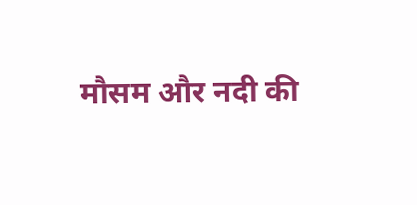मौसम और नदी की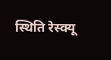स्थिति रेस्क्यू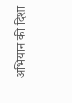अभियान की दिशा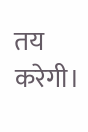तय करेगी।